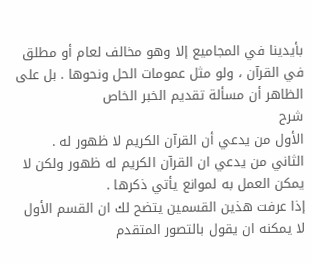بأيدينا في المجاميع إلا وهو مخالف لعام أو مطلق في القرآن ، ولو مثل عمومات الحل ونحوها . بل على الظاهر أن مسألة تقديم الخبر الخاص
شرح
الأول من يدعي أن القرآن الكريم لا ظهور له .
الثاني من يدعي ان القرآن الكريم له ظهور ولكن لا يمكن العمل به لموانع يأتي ذكرها .
إذا عرفت هذين القسمين يتضح لك ان القسم الأول لا يمكنه ان يقول بالتصور المتقدم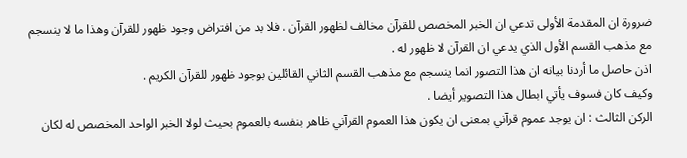ضرورة ان المقدمة الأولى تدعي ان الخبر المخصص للقرآن مخالف لظهور القرآن . فلا بد من افتراض وجود ظهور للقرآن وهذا ما لا ينسجم مع مذهب القسم الأول الذي يدعي ان القرآن لا ظهور له .
اذن حاصل ما أردنا بيانه ان هذا التصور انما ينسجم مع مذهب القسم الثاني القائلين بوجود ظهور للقرآن الكريم .
وكيف كان فسوف يأتي ابطال هذا التصوير أيضا .
الركن الثالث : ان يوجد عموم قرآني بمعنى ان يكون هذا العموم القرآني ظاهر بنفسه بالعموم بحيث لولا الخبر الواحد المخصص له لكان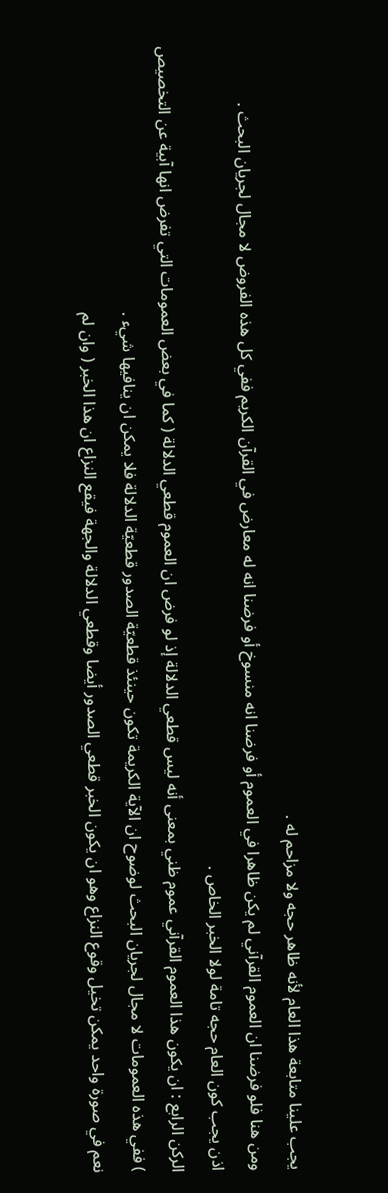يجب علينا متابعة هذا العام لأنه ظاهر حجه ولا مزاحم له .
ومن هنا فلو فرضنا ان العموم القرآني لم يكن ظاهرا في العموم أو فرضنا انه منسوخ أو فرضنا انه له معارض في القرآن الكريم ففي كل هذه الفروض لا مجال لجريان البحث .
اذن يجب كون العام حجه تامة لولا الخبر الخاص .
الركن الرابع : ان يكون هذا العموم القرآني عموم ظني بمعنى أنه ليس قطعي الدلالة إذ لو فرض ان العموم قطعي الدلالة ( كما في بعض العمومات التي تفرض انها آبية عن التخصيص ) ففي هذه العمومات لا مجال لجريان البحث لوضوح ان الآية الكريمة تكون حينئذ قطعيّة الصدور قطعيّة الدلالة فلا يمكن ان ينافيها شيء .
نعم في صورة واحد يمكن تخيل وقوع النزاع وهو ان يكون الخبر قطعي الصدور أيضا وقطعي الدلالة والجهة فيقع النزاع ان هذا الخبر ( وان لم